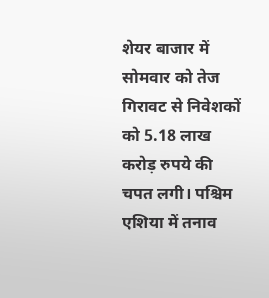शेयर बाजार में सोमवार को तेज गिरावट से निवेशकों को 5.18 लाख करोड़ रुपये की चपत लगी। पश्चिम एशिया में तनाव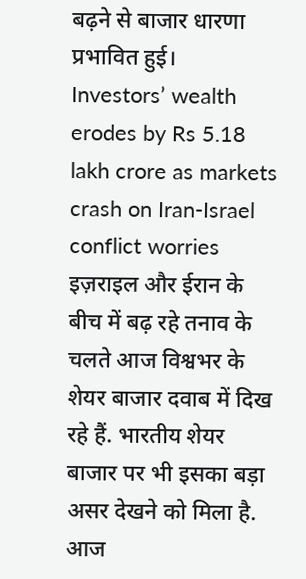बढ़ने से बाजार धारणा प्रभावित हुई।
Investors’ wealth erodes by Rs 5.18 lakh crore as markets crash on Iran-Israel conflict worries
इज़राइल और ईरान के बीच में बढ़ रहे तनाव के चलते आज विश्वभर के शेयर बाजार दवाब में दिख रहे हैं. भारतीय शेयर बाजार पर भी इसका बड़ा असर देखने को मिला है. आज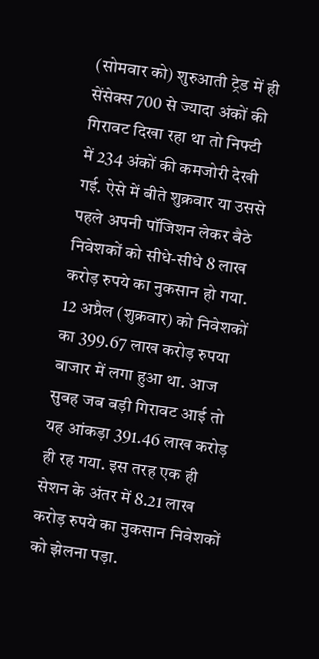(सोमवार को) शुरुआती ट्रेड में ही सेंसेक्स 700 से ज्यादा अंकों की गिरावट दिखा रहा था तो निफ्टी में 234 अंकों की कमजोरी देखी गई. ऐसे में बीते शुक्रवार या उससे पहले अपनी पॉजिशन लेकर बैठे निवेशकों को सीधे-सीधे 8 लाख करोड़ रुपये का नुकसान हो गया.
12 अप्रैल (शुक्रवार) को निवेशकों का 399.67 लाख करोड़ रुपया बाजार में लगा हुआ था. आज सुबह जब बड़ी गिरावट आई तो यह आंकड़ा 391.46 लाख करोड़ ही रह गया. इस तरह एक ही सेशन के अंतर में 8.21 लाख करोड़ रुपये का नुकसान निवेशकों को झेलना पड़ा.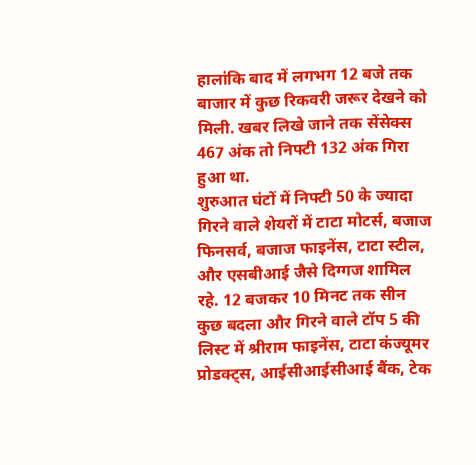हालांकि बाद में लगभग 12 बजे तक बाजार में कुछ रिकवरी जरूर देखने को मिली. खबर लिखे जाने तक सेंसेक्स 467 अंक तो निफ्टी 132 अंक गिरा हुआ था.
शुरुआत घंटों में निफ्टी 50 के ज्यादा गिरने वाले शेयरों में टाटा मोटर्स, बजाज फिनसर्व, बजाज फाइनेंस, टाटा स्टील, और एसबीआई जैसे दिग्गज शामिल रहे. 12 बजकर 10 मिनट तक सीन कुछ बदला और गिरने वाले टॉप 5 की लिस्ट में श्रीराम फाइनेंस, टाटा कंज्यूमर प्रोडक्ट्स, आईसीआईसीआई बैंक, टेक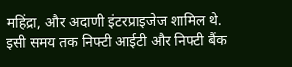महिंद्रा, और अदाणी इंटरप्राइजेज शामिल थे.
इसी समय तक निफ्टी आईटी और निफ्टी बैंक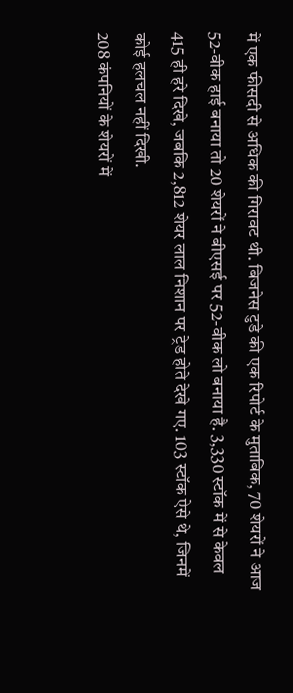में एक फीसदी से अधिक की गिरावट थी. बिजनेस टुडे की एक रिपोर्ट के मुताबिक, 70 शेयरों ने आज 52-वीक हाई बनाया तो 20 शेयरों ने बीएसई पर 52-वीक लो बनाया है. 3,330 स्टॉक में से केवल 415 ही हरे दिखे, जबकि 2,812 शेयर लाल निशान पर ट्रेड होते देखे गए. 103 स्टॉक ऐसे थे, जिनमें कोई हलचल नहीं दिखी.
208 कंपनियों के शेयरों में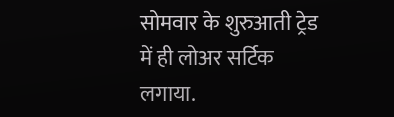सोमवार के शुरुआती ट्रेड में ही लोअर सर्टिक लगाया.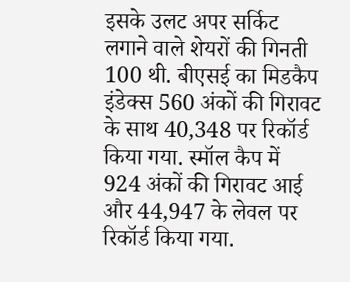इसके उलट अपर सर्किट लगाने वाले शेयरों की गिनती 100 थी. बीएसई का मिडकैप इंडेक्स 560 अंकों की गिरावट के साथ 40,348 पर रिकॉर्ड किया गया. स्मॉल कैप में 924 अंकों की गिरावट आई और 44,947 के लेवल पर रिकॉर्ड किया गया.